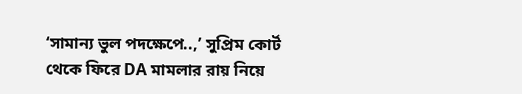‘সামান্য ভুল পদক্ষেপে..,’ সুপ্রিম কোর্ট থেকে ফিরে DA মামলার রায় নিয়ে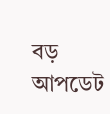বড় আপডেট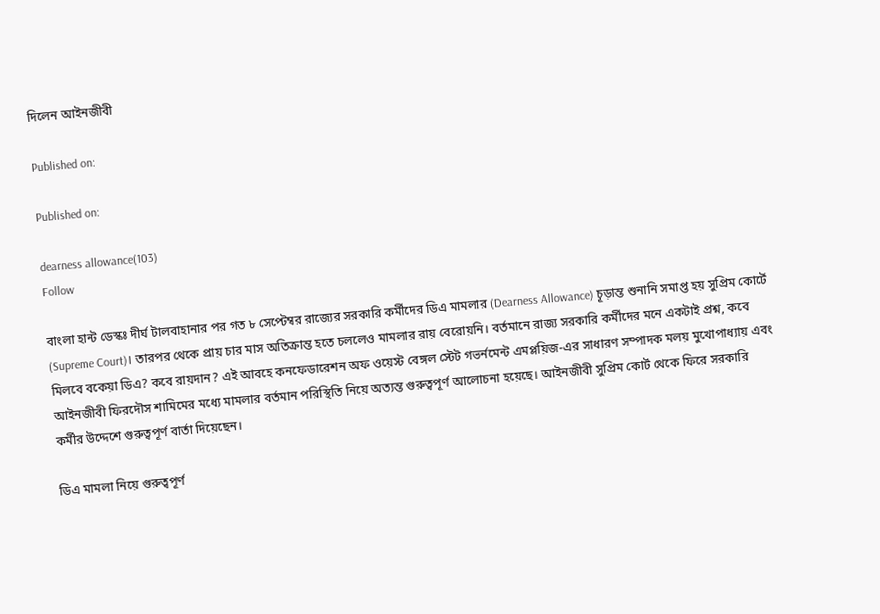দিলেন আইনজীবী

Published on:

Published on:

dearness allowance(103)
Follow

বাংলা হান্ট ডেস্কঃ দীর্ঘ টালবাহানার পর গত ৮ সেপ্টেম্বর রাজ্যের সরকারি কর্মীদের ডিএ মামলার (Dearness Allowance) চূড়ান্ত শুনানি সমাপ্ত হয় সুপ্রিম কোর্টে (Supreme Court)। তারপর থেকে প্রায় চার মাস অতিক্রান্ত হতে চললেও মামলার রায় বেরোয়নি। বর্তমানে রাজ্য সরকারি কর্মীদের মনে একটাই প্রশ্ন, কবে মিলবে বকেয়া ডিএ? কবে রায়দান? এই আবহে কনফেডারেশন অফ ওয়েস্ট বেঙ্গল স্টেট গভর্নমেন্ট এমপ্লয়িজ-এর সাধারণ সম্পাদক মলয় মুখোপাধ্যায় এবং আইনজীবী ফিরদৌস শামিমের মধ্যে মামলার বর্তমান পরিস্থিতি নিয়ে অত্যন্ত গুরুত্বপূর্ণ আলোচনা হয়েছে। আইনজীবী সুপ্রিম কোর্ট থেকে ফিরে সরকারি কর্মীর উদ্দেশে গুরুত্বপূর্ণ বার্তা দিয়েছেন।

ডিএ মামলা নিয়ে গুরুত্বপূর্ণ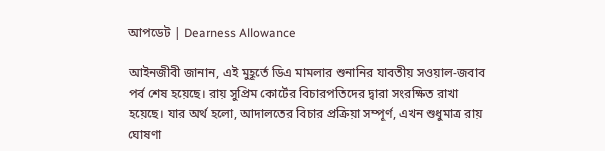আপডেট | Dearness Allowance

আইনজীবী জানান, এই মুহূর্তে ডিএ মামলার শুনানির যাবতীয় সওয়াল-জবাব পর্ব শেষ হয়েছে। রায় সুপ্রিম কোর্টের বিচারপতিদের দ্বারা সংরক্ষিত রাখা হয়েছে। যার অর্থ হলো, আদালতের বিচার প্রক্রিয়া সম্পূর্ণ, এখন শুধুমাত্র রায় ঘোষণা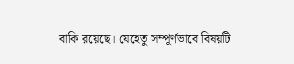বাকি রয়েছে। যেহেতু সম্পূর্ণভাবে বিষয়টি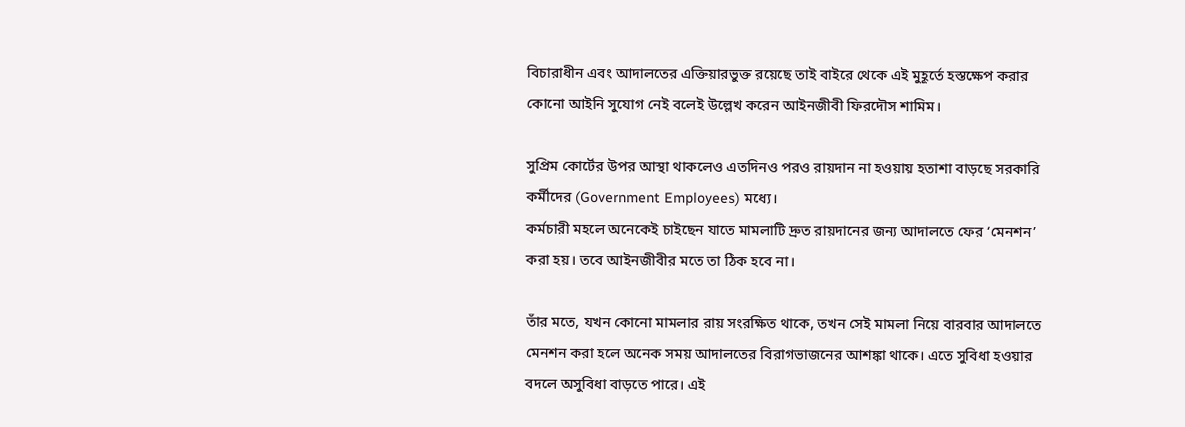বিচারাধীন এবং আদালতের এক্তিয়ারভুক্ত রয়েছে তাই বাইরে থেকে এই মুহূর্তে হস্তক্ষেপ করার কোনো আইনি সুযোগ নেই বলেই উল্লেখ করেন আইনজীবী ফিরদৌস শামিম।

সুপ্রিম কোর্টের উপর আস্থা থাকলেও এতদিনও পরও রায়দান না হওয়ায় হতাশা বাড়ছে সরকারি কর্মীদের (Government Employees) মধ্যে।
কর্মচারী মহলে অনেকেই চাইছেন যাতে মামলাটি দ্রুত রায়দানের জন্য আদালতে ফের ‘মেনশন’ করা হয়। তবে আইনজীবীর মতে তা ঠিক হবে না।

তাঁর মতে, যখন কোনো মামলার রায় সংরক্ষিত থাকে, তখন সেই মামলা নিয়ে বারবার আদালতে মেনশন করা হলে অনেক সময় আদালতের বিরাগভাজনের আশঙ্কা থাকে। এতে সুবিধা হওয়ার বদলে অসুবিধা বাড়তে পারে। এই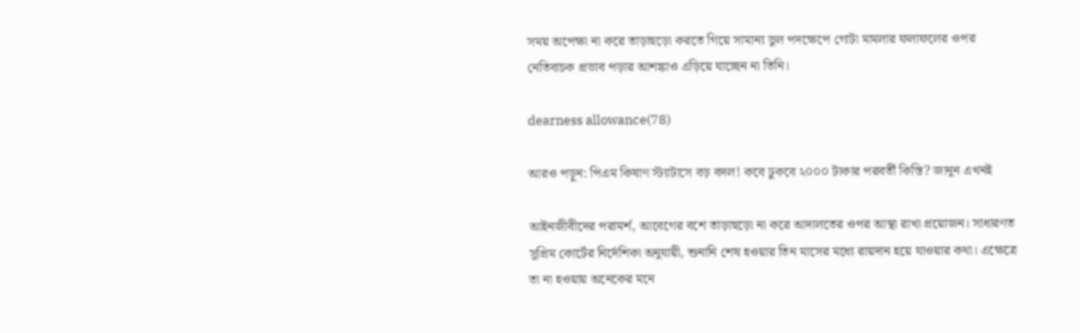সময় অপেক্ষা না করে তাড়াহুড়ো করতে গিয়ে সামান্য ভুল পদক্ষেপে গোটা মামলার ফলাফলের ওপর নেতিবাচক প্রভাব পড়ার আশঙ্কাও এড়িয়ে যাচ্ছেন না তিনি।

dearness allowance(78)

আরও পড়ুন: পিএম কিষাণ স্ট্যাটাসে বড় বদল! কবে ঢুকবে ২০০০ টাকার পরবর্তী কিস্তি? জানুন এখনই

আইনজীবীদের পরামর্শ, আবেগের বশে তাড়াহুড়ো না করে আদালতের ওপর আস্থা রাখা প্রয়োজন। সাধারণত সুপ্রিম কোর্টের নির্দেশিকা অনুযায়ী, শুনানি শেষ হওয়ার তিন মাসের মধ্যে রায়দান হয়ে যাওয়ার কথা। এক্ষেত্রে তা না হওয়ায় অনেকের মনে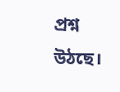প্রশ্ন উঠছে।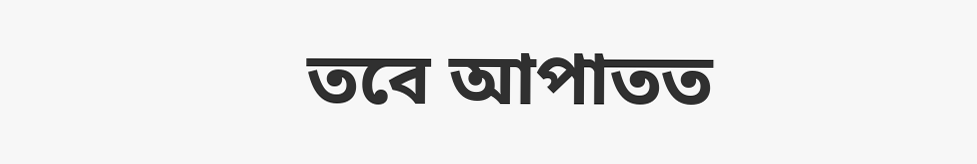তবে আপাতত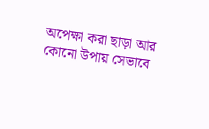অপেক্ষা করা ছাড়া আর কোনো উপায় সেভাবে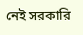নেই সরকারি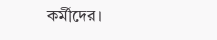কর্মীদের।